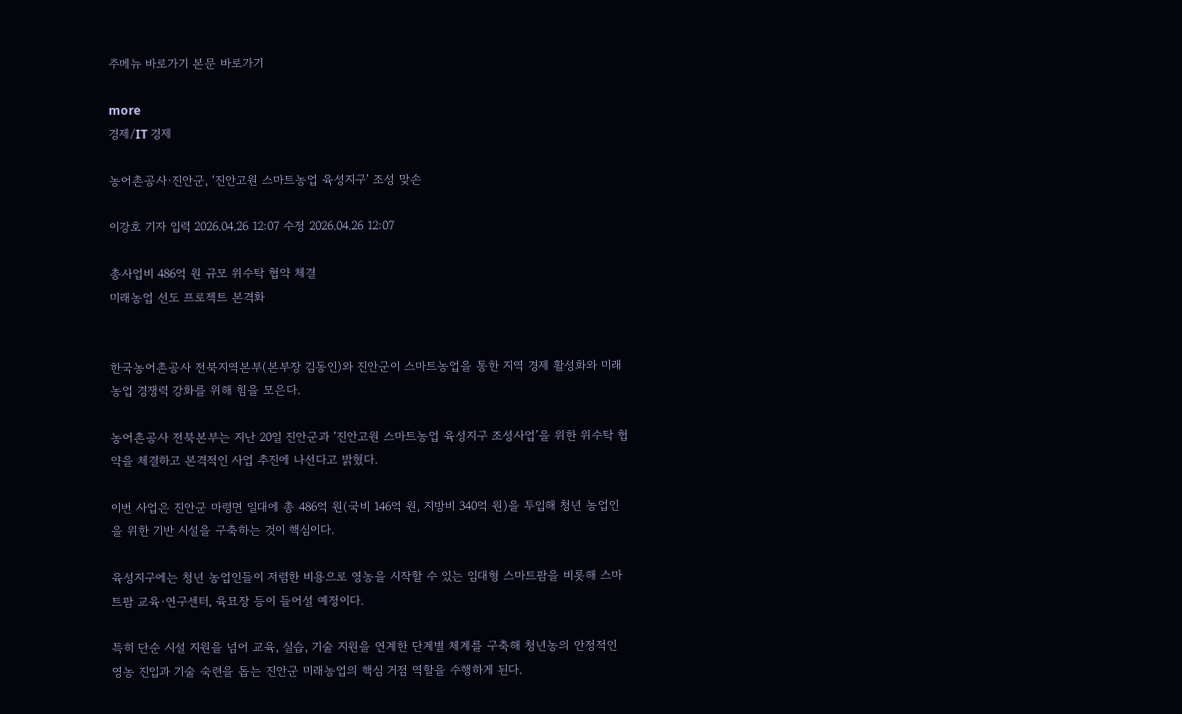주메뉴 바로가기 본문 바로가기

more
경제/IT 경제

농어촌공사·진안군, ‘진안고원 스마트농업 육성지구’ 조성 맞손

이강호 기자 입력 2026.04.26 12:07 수정 2026.04.26 12:07

총사업비 486억 원 규모 위수탁 협약 체결
미래농업 선도 프로젝트 본격화


한국농어촌공사 전북지역본부(본부장 김동인)와 진안군이 스마트농업을 통한 지역 경제 활성화와 미래 농업 경쟁력 강화를 위해 힘을 모은다.

농어촌공사 전북본부는 지난 20일 진안군과 ‘진안고원 스마트농업 육성지구 조성사업’을 위한 위수탁 협약을 체결하고 본격적인 사업 추진에 나선다고 밝혔다.

이번 사업은 진안군 마령면 일대에 총 486억 원(국비 146억 원, 지방비 340억 원)을 투입해 청년 농업인을 위한 기반 시설을 구축하는 것이 핵심이다.

육성지구에는 청년 농업인들이 저렴한 비용으로 영농을 시작할 수 있는 임대형 스마트팜을 비롯해 스마트팜 교육·연구센터, 육묘장 등이 들어설 예정이다.

특히 단순 시설 지원을 넘어 교육, 실습, 기술 지원을 연계한 단계별 체계를 구축해 청년농의 안정적인 영농 진입과 기술 숙련을 돕는 진안군 미래농업의 핵심 거점 역할을 수행하게 된다.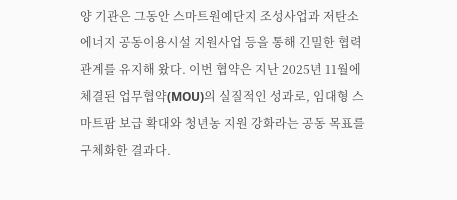양 기관은 그동안 스마트원예단지 조성사업과 저탄소 에너지 공동이용시설 지원사업 등을 통해 긴밀한 협력 관계를 유지해 왔다. 이번 협약은 지난 2025년 11월에 체결된 업무협약(MOU)의 실질적인 성과로, 임대형 스마트팜 보급 확대와 청년농 지원 강화라는 공동 목표를 구체화한 결과다.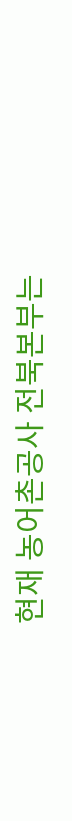현재 농어촌공사 전북본부는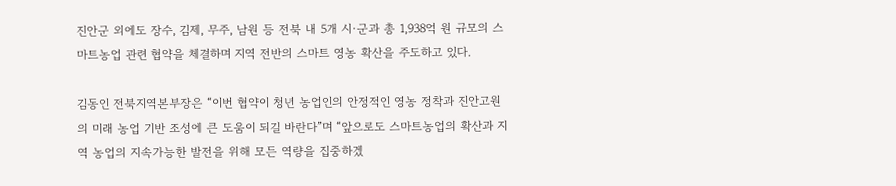진안군 외에도 장수, 김제, 무주, 남원 등 전북 내 5개 시·군과 총 1,938억 원 규모의 스마트농업 관련 협약을 체결하며 지역 전반의 스마트 영농 확산을 주도하고 있다.

김동인 전북지역본부장은 “이번 협약이 청년 농업인의 안정적인 영농 정착과 진안고원의 미래 농업 기반 조성에 큰 도움이 되길 바란다”며 “앞으로도 스마트농업의 확산과 지역 농업의 지속가능한 발전을 위해 모든 역량을 집중하겠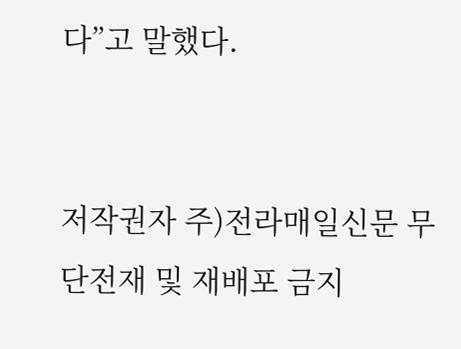다”고 말했다.


저작권자 주)전라매일신문 무단전재 및 재배포 금지